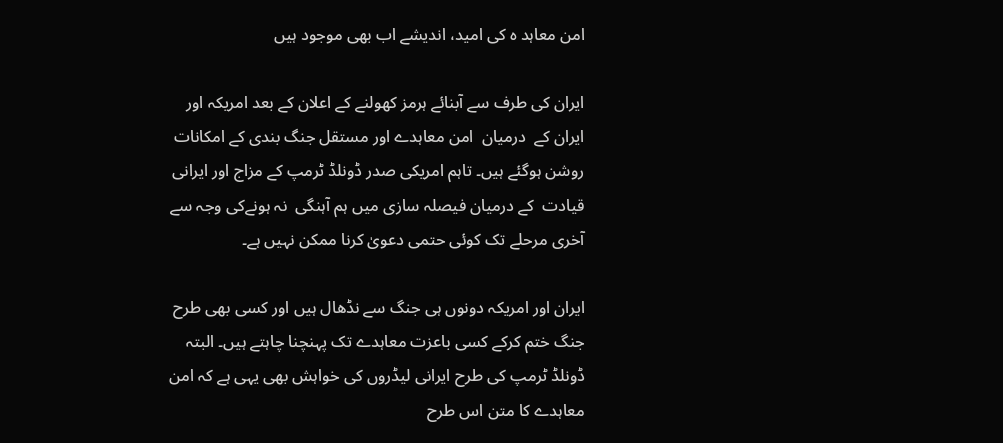امن معاہد ہ کی امید، اندیشے اب بھی موجود ہیں

ایران کی طرف سے آبنائے ہرمز کھولنے کے اعلان کے بعد امریکہ اور ایران کے  درمیان  امن معاہدے اور مستقل جنگ بندی کے امکانات روشن ہوگئے ہیں۔ تاہم امریکی صدر ڈونلڈ ٹرمپ کے مزاج اور ایرانی قیادت  کے درمیان فیصلہ سازی میں ہم آہنگی  نہ ہونےکی وجہ سے  آخری مرحلے تک کوئی حتمی دعویٰ کرنا ممکن نہیں ہے۔

ایران اور امریکہ دونوں ہی جنگ سے نڈھال ہیں اور کسی بھی طرح جنگ ختم کرکے کسی باعزت معاہدے تک پہنچنا چاہتے ہیں۔ البتہ  ڈونلڈ ٹرمپ کی طرح ایرانی لیڈروں کی خواہش بھی یہی ہے کہ امن معاہدے کا متن اس طرح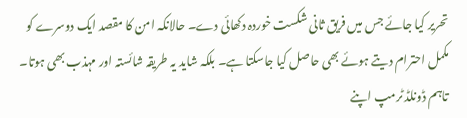تحریر کیا جائے جس میں فریق ثانی شکست خوردہ دکھائی دے۔ حالانکہ امن کا مقصد ایک دوسرے کو مکمل احترام دیتے ہوئے بھی حاصل کیا جاسکتا ہے۔ بلکہ شاید یہ طریقہ شائستہ اور مہذب بھی ہوتا۔ تاہم ڈونلڈ ٹرمپ اپنے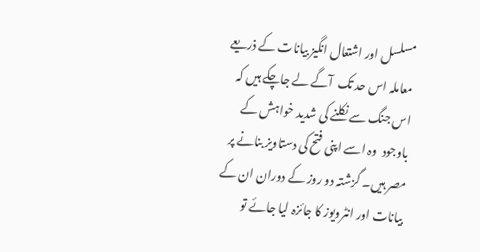مسلسل اور اشتعال انگیز بیانات کے ذریعے معاملہ اس حد تک  آگے لے جاچکے ہیں کہ   اس جنگ سے نکلنے کی شدید خواہش کے باوجود  وہ اسے اپنی فتح کی دستاویز بنانے پر مصر ہیں۔ گزشتہ دو روز کے دوران ان کے بیانات اور انٹرویوز کا جائزہ لیا جائے تو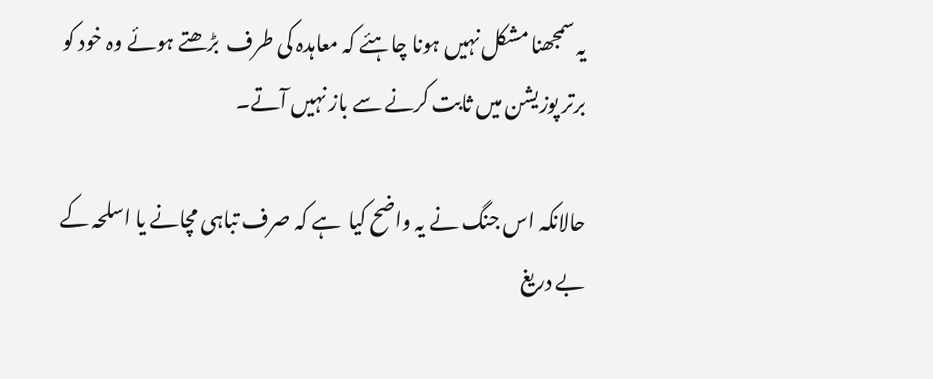یہ سمجھنا مشکل نہیں ہونا چاہئے کہ معاہدہ کی طرف  بڑھتے ہوئے وہ خود کو برتر پوزیشن میں ثابت کرنے سے باز نہیں آتے۔

حالانکہ اس جنگ نے یہ واضح کیا  ہے کہ صرف تباہی مچانے یا اسلحہ کے بے دریغ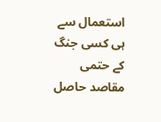استعمال سے ہی کسی جنگ کے حتمی مقاصد حاصل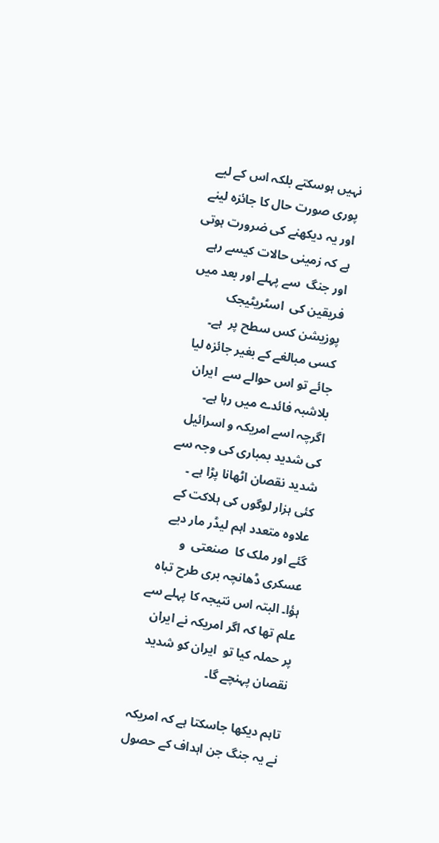نہیں ہوسکتے بلکہ اس کے لیے پوری صورت حال کا جائزہ لینے اور یہ دیکھنے کی ضرورت ہوتی ہے کہ زمینی حالات کیسے رہے اور جنگ  سے پہلے اور بعد میں فریقین کی  اسٹریٹیجک پوزیشن کس سطح پر  ہے۔ کسی مبالغے کے بغیر جائزہ لیا جائے تو اس حوالے سے  ایران بلاشبہ فائدے میں رہا ہے۔ اگرچہ اسے امریکہ و اسرائیل کی شدید بمباری کی وجہ سے شدید نقصان اٹھانا پڑا ہے ۔  کئی ہزار لوگوں کی ہلاکت کے علاوہ متعدد اہم لیڈر مار دیے گئے اور ملک کا  صنعتی  و عسکری ڈھانچہ بری طرح تباہ ہؤا۔ البتہ اس نتیجہ کا پہلے سے علم تھا کہ اگر امریکہ نے ایران پر حملہ کیا تو  ایران کو شدید نقصان پہنچے گا۔

تاہم دیکھا جاسکتا ہے کہ امریکہ نے یہ جنگ جن اہداف کے حصول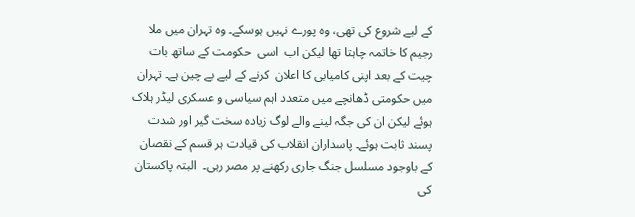کے لیے شروع کی تھی، وہ پورے نہیں ہوسکے۔ وہ تہران میں ملا رجیم کا خاتمہ چاہتا تھا لیکن اب  اسی  حکومت کے ساتھ بات چیت کے بعد اپنی کامیابی کا اعلان  کرنے کے لیے بے چین ہے۔ تہران میں حکومتی ڈھانچے میں متعدد اہم سیاسی و عسکری لیڈر ہلاک ہوئے لیکن ان کی جگہ لینے والے لوگ زیادہ سخت گیر اور شدت پسند ثابت ہوئے۔ پاسداران انقلاب کی قیادت ہر قسم کے نقصان  کے باوجود مسلسل جنگ جاری رکھنے پر مصر رہی۔  البتہ پاکستان کی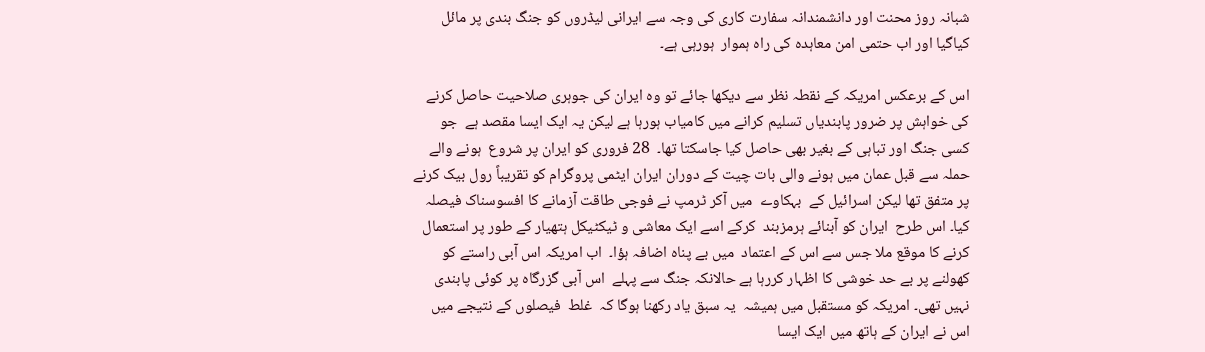شبانہ روز محنت اور دانشمندانہ سفارت کاری کی وجہ سے ایرانی لیڈروں کو جنگ بندی پر مائل کیاگیا اور اب حتمی امن معاہدہ کی راہ ہموار  ہورہی ہے۔

اس کے برعکس امریکہ کے نقطہ نظر سے دیکھا جائے تو وہ ایران کی جوہری صلاحیت حاصل کرنے کی خواہش پر ضرور پابندیاں تسلیم کرانے میں کامیاب ہورہا ہے لیکن یہ ایک ایسا مقصد ہے  جو کسی جنگ اور تباہی کے بغیر بھی حاصل کیا جاسکتا تھا۔  28 فروری کو ایران پر شروع  ہونے والے حملہ سے قبل عمان میں ہونے والی بات چیت کے دوران ایران ایٹمی پروگرام کو تقریباً رول بیک کرنے پر متفق تھا لیکن اسرائیل کے  بہکاوے  میں آکر ٹرمپ نے فوجی طاقت آزمانے کا افسوسناک فیصلہ کیا۔ اس طرح  ایران کو آبنائے ہرمزبند  کرکے اسے ایک معاشی و ٹیکٹیکل ہتھیار کے طور پر استعمال کرنے کا موقع ملا جس سے اس کے اعتماد  میں بے پناہ اضافہ ہؤا۔  اب امریکہ اس آبی راستے کو کھولنے پر بے حد خوشی کا اظہار کررہا ہے حالانکہ جنگ سے پہلے  اس آبی گزرگاہ پر کوئی پابندی نہیں تھی۔ امریکہ کو مستقبل میں ہمیشہ  یہ سبق یاد رکھنا ہوگا کہ  غلط  فیصلوں کے نتیجے میں اس نے ایران کے ہاتھ میں ایک ایسا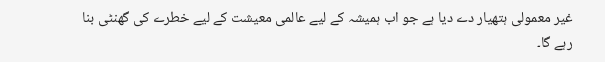غیر معمولی ہتھیار دے دیا ہے جو اب ہمیشہ کے لیے عالمی معیشت کے لیے خطرے کی گھنٹی بنا رہے گا۔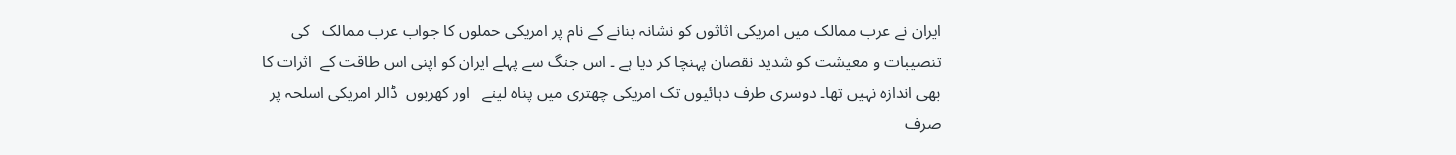ایران نے عرب ممالک میں امریکی اثاثوں کو نشانہ بنانے کے نام پر امریکی حملوں کا جواب عرب ممالک   کی تنصیبات و معیشت کو شدید نقصان پہنچا کر دیا ہے ۔ اس جنگ سے پہلے ایران کو اپنی اس طاقت کے  اثرات کا بھی اندازہ نہیں تھا۔ دوسری طرف دہائیوں تک امریکی چھتری میں پناہ لینے   اور کھربوں  ڈالر امریکی اسلحہ پر صرف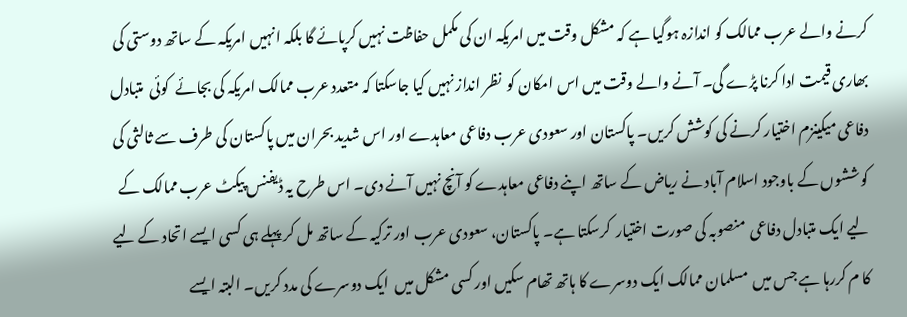کرنے والے عرب ممالک کو اندازہ ہوگیا ہے کہ مشکل وقت میں امریکہ ان کی مکمل حفاظت نہیں کرپائے گا بلکہ انہیں امریکہ کے ساتھ دوستی کی بھاری قیمت ادا کرنا پڑے گی۔ آنے والے وقت میں اس امکان کو  نظر انداز نہیں کیا جاسکتا کہ متعدد عرب ممالک امریکہ کی بجائے  کوئی  متبادل دفاعی میکینزم اختیار کرنے کی کوشش کریں۔ پاکستان اور سعودی عرب دفاعی معاہدے اور اس شدید بحران میں پاکستان کی طرف سے ثالثی کی کوششوں کے باوجود اسلام آباد نے ریاض کے ساتھ اپنے دفاعی معاہدے کو آنچ نہیں آنے دی۔ اس طرح یہ ڈیفنس پیکٹ عرب ممالک کے لیے ایک متبادل دفاعی  منصوبہ کی صورت اختیار  کرسکتا ہے۔ پاکستان، سعودی عرب اور ترکیہ کے ساتھ مل کر پہلے ہی کسی ایسے اتحاد کے لیے کا م کررہا ہے جس میں  مسلمان ممالک ایک دوسرے کا ہاتھ تھام سکیں اور کسی مشکل میں  ایک دوسرے کی مدد کریں۔ البتہ ایسے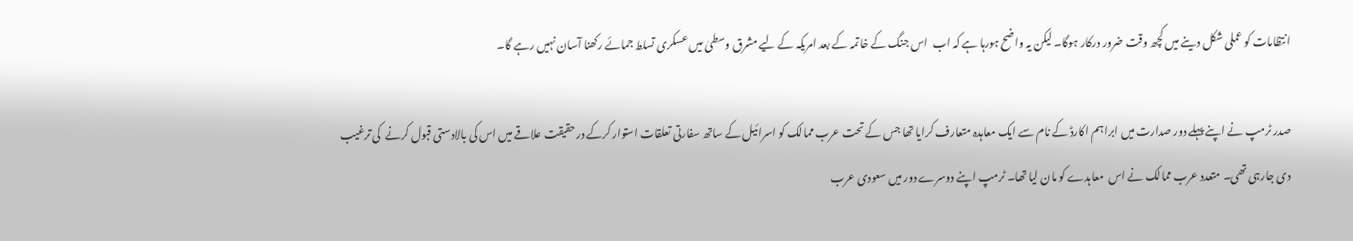انتظامات کو عملی شکل دینے میں کچھ وقت ضرور درکار ہوگا۔ لیکن یہ واضح ہورہا ہے کہ اب  اس جنگ کے خاتمہ کے بعد امریکہ کے لیے مشرق وسطیٰ میں عسکری تسلط جمائے رکھنا آسان نہیں رہے گا۔

صدر ٹرمپ نے اپنے پہلے دور صدارت میں ابراہم اکارڈ کے نام سے ایک معاہدہ متعارف کرایا تھا جس کے تحت عرب ممالک کو اسرائیل کے ساتھ سفارتی تعلقات استوار کرکے درحقیقت علاقے میں اس کی بالادستی قبول کرنے  کی ترغیب دی جارہی تھی۔ متعدد عرب ممالک نے اس  معاہدے کو مان لیا تھا۔ ٹرمپ اپنے دوسرے دور میں سعودی عرب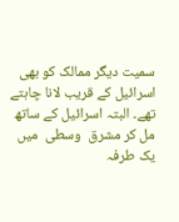سمیت دیگر ممالک کو بھی اسرائیل کے قریب لانا چاہتے تھے۔ البتہ اسرائیل کے ساتھ مل کر مشرق  وسطی  میں یک طرفہ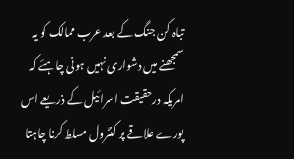تباہ کن جنگ کے بعد عرب ممالک کو یہ سمجھنے میں دشواری نہیں ہونی چاہئے کہ امریکہ درحقیقت اسرائیل کے ذریعے اس پورے علاقے پر کنٹرول مسلط کرنا چاہتا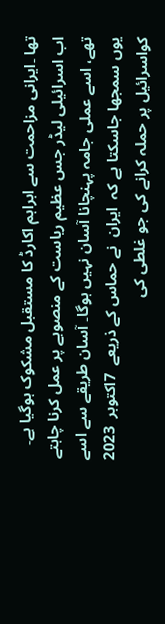تھا ۔ایرانی مزاحمت سے ابراہم اکارڈ کا مستقبل مشکوک ہوگیا ہے۔ اب اسرائیلی لیڈر جس عظیم ریاست کے منصوبے پر عمل کرنا چاہتے تھے، اسے عملی جامہ پہنچانا آسان نہیں ہوگا۔ آسان طریقے سے اسے یوں سمجھا جاسکتا ہے کہ  ایران  نے حماس کے ذریعے  7اکتوبر  2023  کواسرائیل پر حملہ کرانے کی جو غلطی کی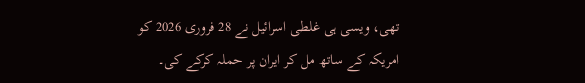تھی، ویسی ہی غلطی اسرائیل نے 28 فروری 2026 کو امریکہ کے ساتھ مل کر ایران پر حملہ کرکے کی۔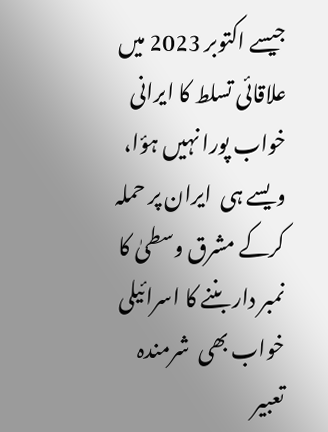جیسے اکتوبر 2023 میں  علاقائی تسلط کا ایرانی خواب پورا نہیں ہؤا، ویسے ہی  ایران پر حملہ کرکے مشرق وسطیٰ کا نمبر دار بننے کا اسرائیلی خواب بھی  شرمندہ تعبیر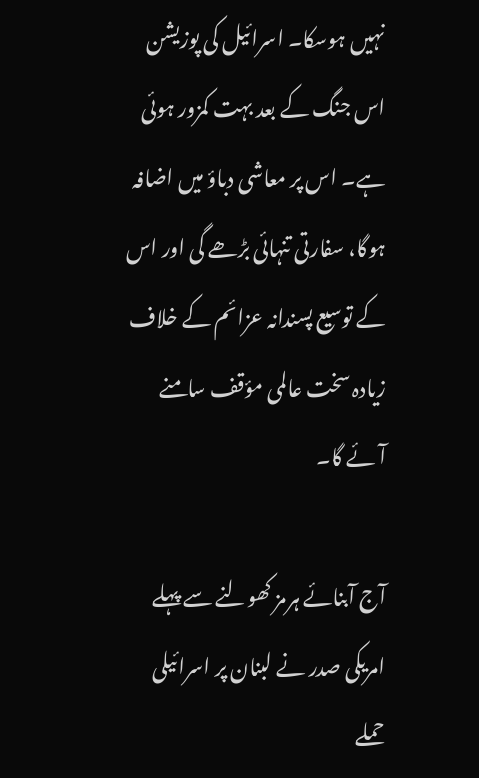نہیں ہوسکا۔ اسرائیل کی پوزیشن اس جنگ کے بعد بہت کمزور ہوئی ہے۔ اس پر معاشی دباؤ میں اضافہ  ہوگا، سفارتی تنہائی بڑھے گی اور اس کے توسیع پسندانہ عزائم کے خلاف زیادہ سخت عالمی مؤقف سامنے آئے گا۔

آج آبنائے ہرمز کھولنے سے پہلے امریکی صدر نے لبنان پر اسرائیلی حملے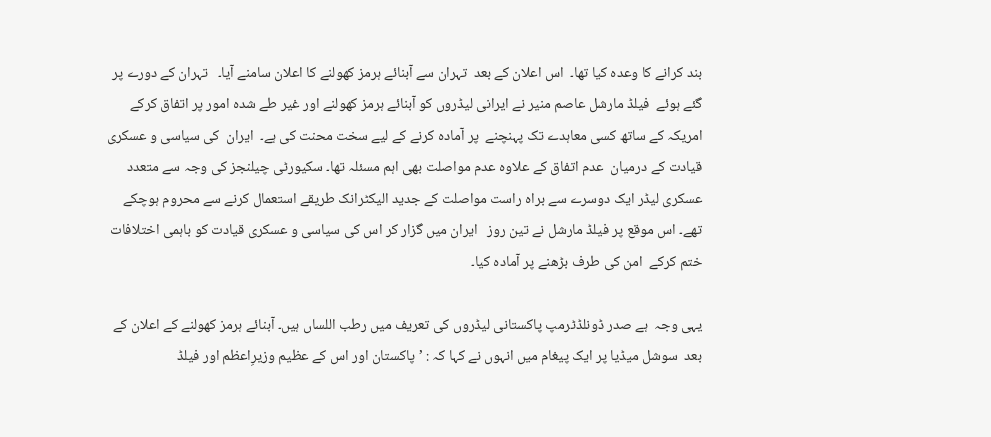بند کرانے کا وعدہ کیا تھا۔  اس اعلان کے بعد  تہران سے آبنائے ہرمز کھولنے کا اعلان سامنے آیا۔   تہران کے دورے پر گئے ہوئے  فیلڈ مارشل عاصم منیر نے ایرانی لیڈروں کو آبنائے ہرمز کھولنے اور غیر طے شدہ امور پر اتفاق کرکے امریکہ کے ساتھ کسی معاہدے تک پہنچنے  پر آمادہ کرنے کے لیے سخت محنت کی ہے۔  ایران  کی سیاسی و عسکری قیادت کے درمیان  عدم اتفاق کے علاوہ عدم مواصلت بھی اہم مسئلہ تھا۔ سکیورٹی چیلنجز کی وجہ سے متعدد عسکری لیڈر ایک دوسرے سے براہ راست مواصلت کے جدید الیکٹرانک طریقے استعمال کرنے سے محروم ہوچکے تھے۔ اس موقع پر فیلڈ مارشل نے تین روز   ایران میں گزار کر اس کی سیاسی و عسکری قیادت کو باہمی اختلافات ختم کرکے  امن کی طرف بڑھنے پر آمادہ کیا۔

یہی وجہ  ہے صدر ڈونلڈٹرمپ پاکستانی لیڈروں کی تعریف میں رطب اللساں ہیں۔ آبنائے ہرمز کھولنے کے اعلان کے بعد  سوشل میڈیا پر ایک پیغام میں انہوں نے کہا کہ : ’پاکستان اور اس کے عظیم وزیرِاعظم اور فیلڈ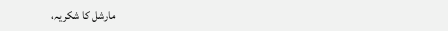مارشل کا شکریہ،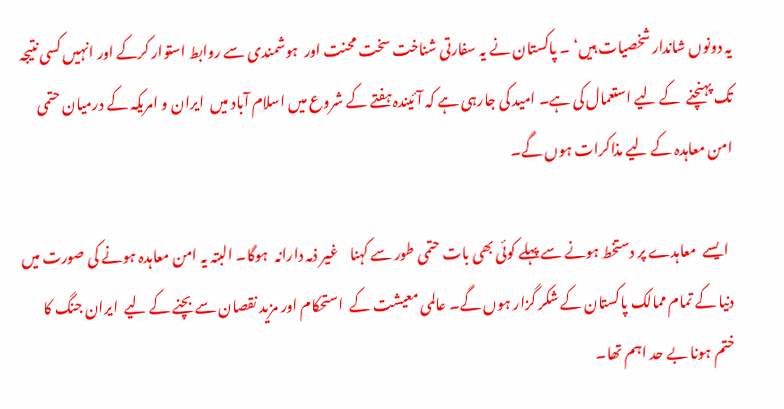یہ دونوں شاندار شخصیات ہیں‘ ۔ پاکستان نے یہ سفارتی شناخت سخت محنت اور  ہوشمندی سے روابط استوار کرکے اور انہیں کسی نتیجہ تک پہنچنے  کے لیے استعمال کی ہے۔ امید کی جارہی ہے کہ آئیندہ ہفتے کے شروع میں اسلام آباد میں  ایران و امریکہ کے درمیان حتمی امن معاہدہ کے لیے مذاکرات ہوں گے۔

  ایسے  معاہدے پر دستخط ہونے سے پہلے کوئی بھی بات حتمی طور سے کہنا    غیر ذمہ دارانہ  ہوگا۔ البتہ یہ امن معاہدہ ہونے کی صورت میں دنیا کے تمام ممالک پاکستان کے شکر گزار ہوں گے۔ عالمی معیشت کے  استحکام اور مزید نقصان سے بچنے کے لیے  ایران جنگ کا ختم ہونا بے حد اہم تھا۔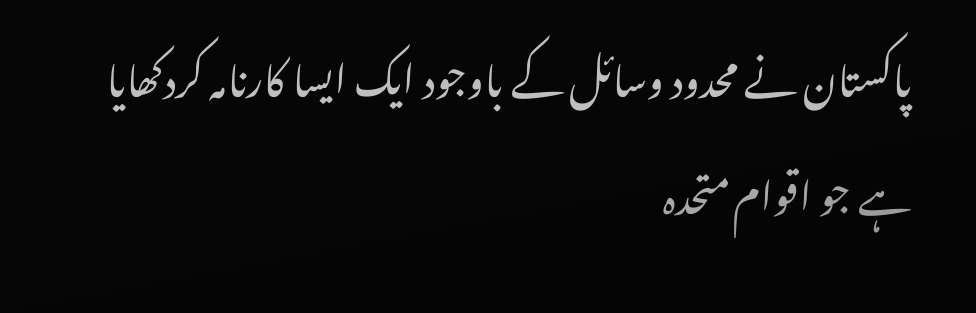پاکستان نے محدود وسائل کے باوجود ایک ایسا کارنامہ کردکھایا ہے جو اقوام متحدہ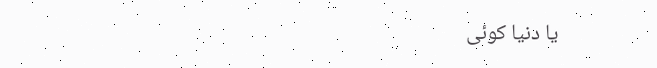یا دنیا کوئی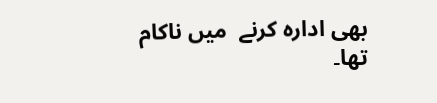بھی ادارہ کرنے  میں ناکام تھا۔